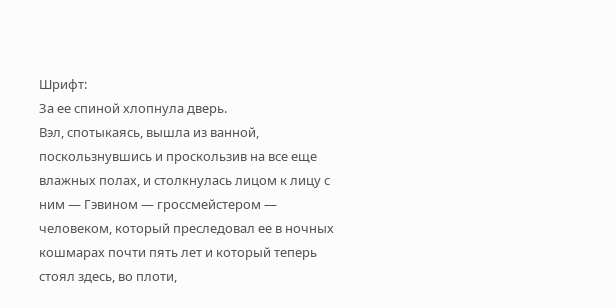Шрифт:
За ее спиной хлопнула дверь.
Вэл, спотыкаясь, вышла из ванной, поскользнувшись и проскользив на все еще влажных полах, и столкнулась лицом к лицу с ним — Гэвином — гроссмейстером — человеком, который преследовал ее в ночных кошмарах почти пять лет и который теперь стоял здесь, во плоти,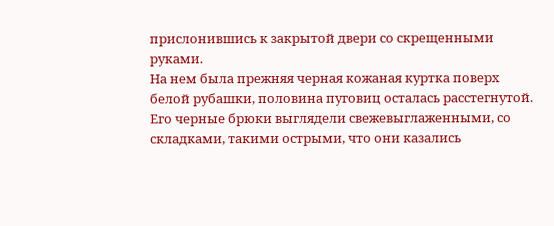прислонившись к закрытой двери со скрещенными руками.
На нем была прежняя черная кожаная куртка поверх белой рубашки, половина пуговиц осталась расстегнутой. Его черные брюки выглядели свежевыглаженными, со складками, такими острыми, что они казались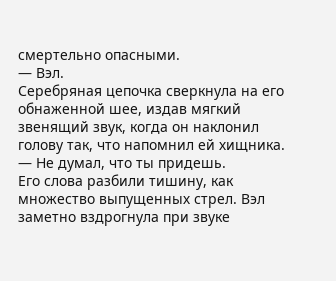смертельно опасными.
— Вэл.
Серебряная цепочка сверкнула на его обнаженной шее, издав мягкий звенящий звук, когда он наклонил голову так, что напомнил ей хищника.
— Не думал, что ты придешь.
Его слова разбили тишину, как множество выпущенных стрел. Вэл заметно вздрогнула при звуке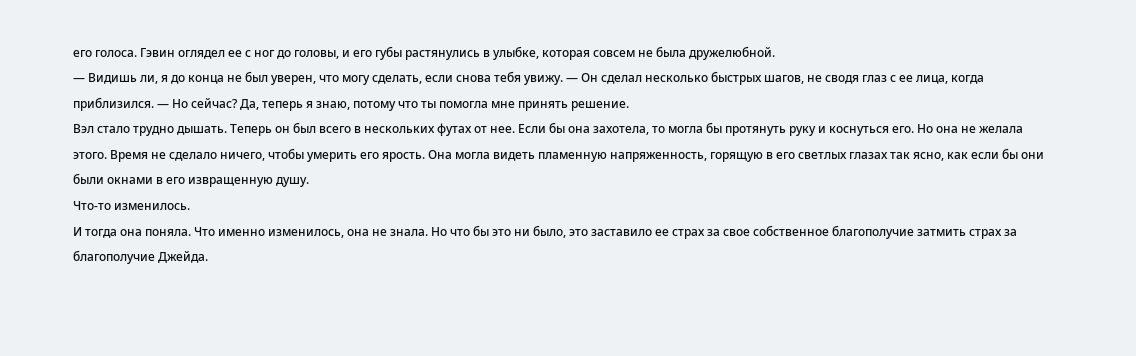его голоса. Гэвин оглядел ее с ног до головы, и его губы растянулись в улыбке, которая совсем не была дружелюбной.
— Видишь ли, я до конца не был уверен, что могу сделать, если снова тебя увижу. — Он сделал несколько быстрых шагов, не сводя глаз с ее лица, когда приблизился. — Но сейчас? Да, теперь я знаю, потому что ты помогла мне принять решение.
Вэл стало трудно дышать. Теперь он был всего в нескольких футах от нее. Если бы она захотела, то могла бы протянуть руку и коснуться его. Но она не желала этого. Время не сделало ничего, чтобы умерить его ярость. Она могла видеть пламенную напряженность, горящую в его светлых глазах так ясно, как если бы они были окнами в его извращенную душу.
Что-то изменилось.
И тогда она поняла. Что именно изменилось, она не знала. Но что бы это ни было, это заставило ее страх за свое собственное благополучие затмить страх за благополучие Джейда.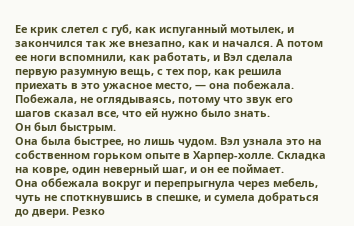Ее крик слетел с губ, как испуганный мотылек, и закончился так же внезапно, как и начался. А потом ее ноги вспомнили, как работать, и Вэл сделала первую разумную вещь, с тех пор, как решила приехать в это ужасное место, — она побежала. Побежала, не оглядываясь, потому что звук его шагов сказал все, что ей нужно было знать.
Он был быстрым.
Она была быстрее, но лишь чудом. Вэл узнала это на собственном горьком опыте в Харпер-холле. Складка на ковре, один неверный шаг, и он ее поймает.
Она оббежала вокруг и перепрыгнула через мебель, чуть не споткнувшись в спешке, и сумела добраться до двери. Резко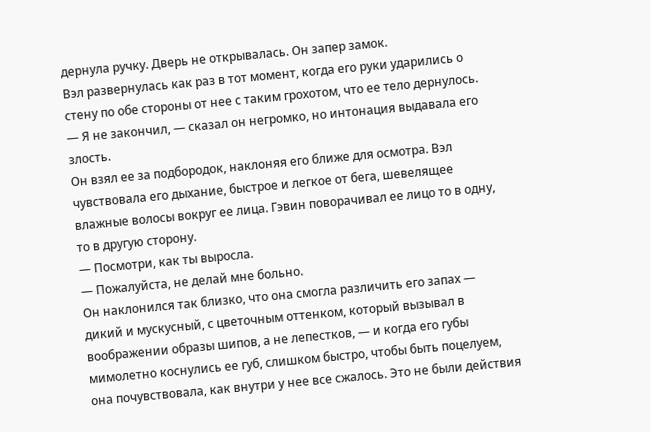дернула ручку. Дверь не открывалась. Он запер замок.
Вэл развернулась как раз в тот момент, когда его руки ударились о стену по обе стороны от нее с таким грохотом, что ее тело дернулось.
— Я не закончил, — сказал он негромко, но интонация выдавала его злость.
Он взял ее за подбородок, наклоняя его ближе для осмотра. Вэл чувствовала его дыхание, быстрое и легкое от бега, шевелящее влажные волосы вокруг ее лица. Гэвин поворачивал ее лицо то в одну, то в другую сторону.
— Посмотри, как ты выросла.
— Пожалуйста, не делай мне больно.
Он наклонился так близко, что она смогла различить его запах — дикий и мускусный, с цветочным оттенком, который вызывал в воображении образы шипов, а не лепестков, — и когда его губы мимолетно коснулись ее губ, слишком быстро, чтобы быть поцелуем, она почувствовала, как внутри у нее все сжалось. Это не были действия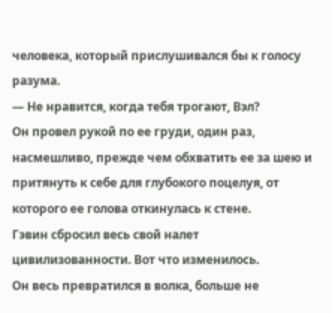человека, который прислушивался бы к голосу разума.
— Не нравится, когда тебя трогают, Вэл?
Он провел рукой по ее груди, один раз, насмешливо, прежде чем обхватить ее за шею и притянуть к себе для глубокого поцелуя, от которого ее голова откинулась к стене.
Гэвин сбросил весь свой налет цивилизованности. Вот что изменилось.
Он весь превратился в волка, больше не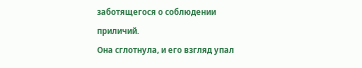заботящегося о соблюдении приличий.
Она сглотнула, и его взгляд упал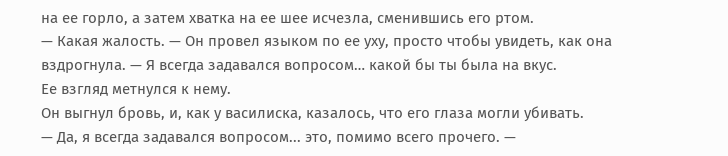на ее горло, а затем хватка на ее шее исчезла, сменившись его ртом.
— Какая жалость. — Он провел языком по ее уху, просто чтобы увидеть, как она вздрогнула. — Я всегда задавался вопросом… какой бы ты была на вкус.
Ее взгляд метнулся к нему.
Он выгнул бровь, и, как у василиска, казалось, что его глаза могли убивать.
— Да, я всегда задавался вопросом... это, помимо всего прочего. —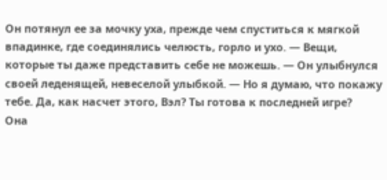Он потянул ее за мочку уха, прежде чем спуститься к мягкой впадинке, где соединялись челюсть, горло и ухо. — Вещи, которые ты даже представить себе не можешь. — Он улыбнулся своей леденящей, невеселой улыбкой. — Но я думаю, что покажу тебе. Да, как насчет этого, Вэл? Ты готова к последней игре?
Она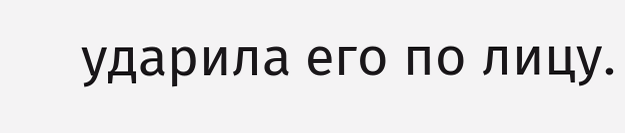ударила его по лицу.